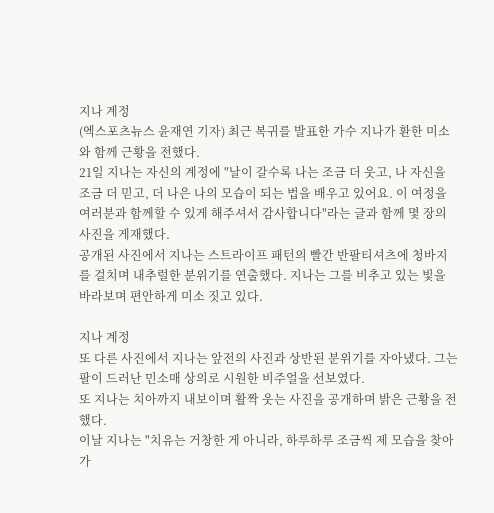지나 계정
(엑스포츠뉴스 윤재연 기자) 최근 복귀를 발표한 가수 지나가 환한 미소와 함께 근황을 전했다.
21일 지나는 자신의 계정에 "날이 갈수록 나는 조금 더 웃고, 나 자신을 조금 더 믿고, 더 나은 나의 모습이 되는 법을 배우고 있어요. 이 여정을 여러분과 함께할 수 있게 해주셔서 감사합니다"라는 글과 함께 몇 장의 사진을 게재했다.
공개된 사진에서 지나는 스트라이프 패턴의 빨간 반팔티셔츠에 청바지를 걸치며 내추럴한 분위기를 연출했다. 지나는 그를 비추고 있는 빛을 바라보며 편안하게 미소 짓고 있다.

지나 계정
또 다른 사진에서 지나는 앞전의 사진과 상반된 분위기를 자아냈다. 그는 팔이 드러난 민소매 상의로 시원한 비주얼을 선보였다.
또 지나는 치아까지 내보이며 활짝 웃는 사진을 공개하며 밝은 근황을 전했다.
이날 지나는 "치유는 거창한 게 아니라, 하루하루 조금씩 제 모습을 찾아가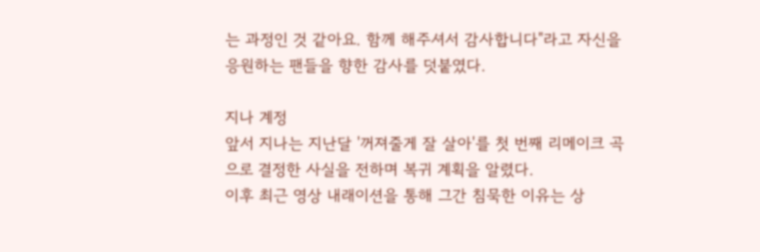는 과정인 것 같아요. 함께 해주셔서 감사합니다"라고 자신을 응원하는 팬들을 향한 감사를 덧붙였다.

지나 계정
앞서 지나는 지난달 '꺼져줄게 잘 살아'를 첫 번째 리메이크 곡으로 결정한 사실을 전하며 복귀 계획을 알렸다.
이후 최근 영상 내래이션을 통해 그간 침묵한 이유는 상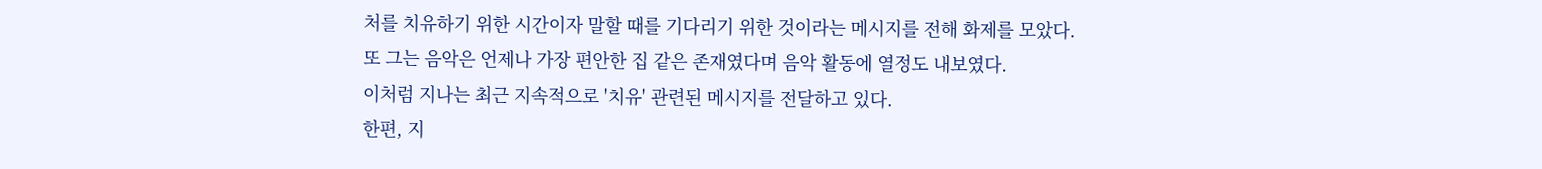처를 치유하기 위한 시간이자 말할 때를 기다리기 위한 것이라는 메시지를 전해 화제를 모았다.
또 그는 음악은 언제나 가장 편안한 집 같은 존재였다며 음악 활동에 열정도 내보였다.
이처럼 지나는 최근 지속적으로 '치유' 관련된 메시지를 전달하고 있다.
한편, 지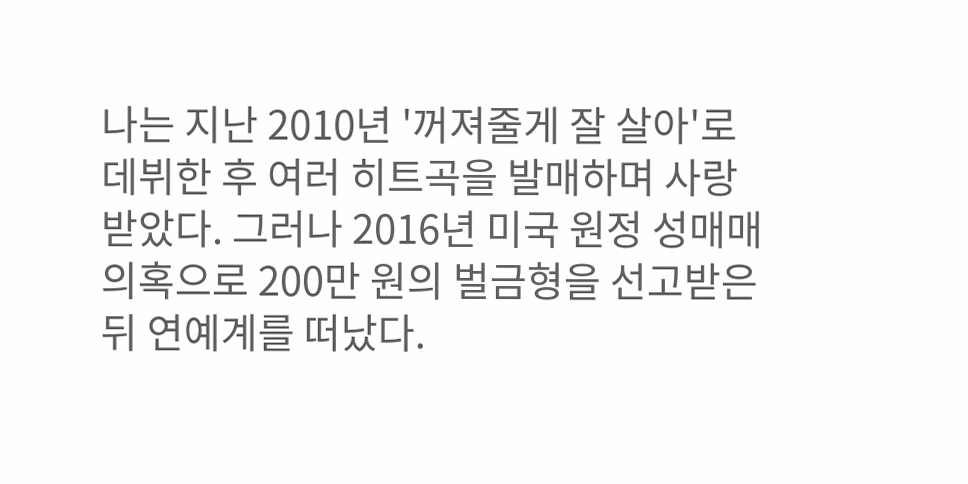나는 지난 2010년 '꺼져줄게 잘 살아'로 데뷔한 후 여러 히트곡을 발매하며 사랑받았다. 그러나 2016년 미국 원정 성매매 의혹으로 200만 원의 벌금형을 선고받은 뒤 연예계를 떠났다.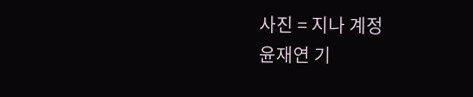사진 = 지나 계정
윤재연 기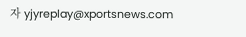자 yjyreplay@xportsnews.com